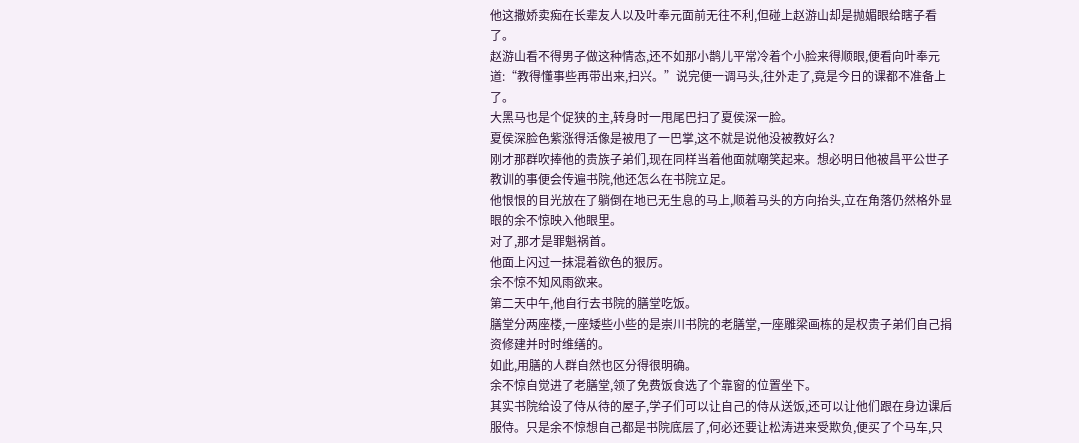他这撒娇卖痴在长辈友人以及叶奉元面前无往不利,但碰上赵游山却是抛媚眼给瞎子看了。
赵游山看不得男子做这种情态,还不如那小鹊儿平常冷着个小脸来得顺眼,便看向叶奉元道:“教得懂事些再带出来,扫兴。”说完便一调马头,往外走了,竟是今日的课都不准备上了。
大黑马也是个促狭的主,转身时一甩尾巴扫了夏侯深一脸。
夏侯深脸色紫涨得活像是被甩了一巴掌,这不就是说他没被教好么?
刚才那群吹捧他的贵族子弟们,现在同样当着他面就嘲笑起来。想必明日他被昌平公世子教训的事便会传遍书院,他还怎么在书院立足。
他恨恨的目光放在了躺倒在地已无生息的马上,顺着马头的方向抬头,立在角落仍然格外显眼的余不惊映入他眼里。
对了,那才是罪魁祸首。
他面上闪过一抹混着欲色的狠厉。
余不惊不知风雨欲来。
第二天中午,他自行去书院的膳堂吃饭。
膳堂分两座楼,一座矮些小些的是崇川书院的老膳堂,一座雕梁画栋的是权贵子弟们自己捐资修建并时时维缮的。
如此,用膳的人群自然也区分得很明确。
余不惊自觉进了老膳堂,领了免费饭食选了个靠窗的位置坐下。
其实书院给设了侍从待的屋子,学子们可以让自己的侍从送饭,还可以让他们跟在身边课后服侍。只是余不惊想自己都是书院底层了,何必还要让松涛进来受欺负,便买了个马车,只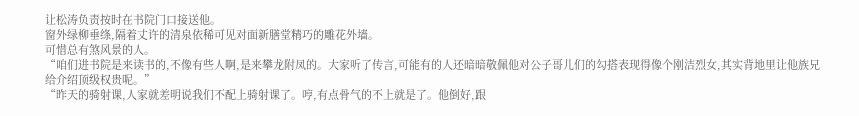让松涛负责按时在书院门口接送他。
窗外绿柳垂绦,隔着丈许的清泉依稀可见对面新膳堂精巧的雕花外墙。
可惜总有煞风景的人。
“咱们进书院是来读书的,不像有些人啊,是来攀龙附凤的。大家听了传言,可能有的人还暗暗敬佩他对公子哥儿们的勾搭表现得像个刚洁烈女,其实背地里让他族兄给介绍顶级权贵呢。”
“昨天的骑射课,人家就差明说我们不配上骑射课了。哼,有点骨气的不上就是了。他倒好,跟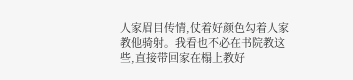人家眉目传情,仗着好颜色勾着人家教他骑射。我看也不必在书院教这些,直接带回家在榻上教好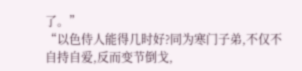了。”
“以色侍人能得几时好?同为寒门子弟,不仅不自持自爱,反而变节倒戈,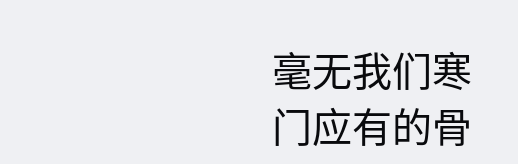毫无我们寒门应有的骨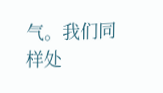气。我们同样处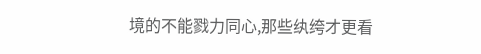境的不能戮力同心,那些纨绔才更看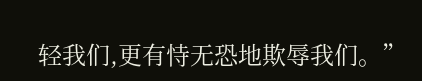轻我们,更有恃无恐地欺辱我们。”